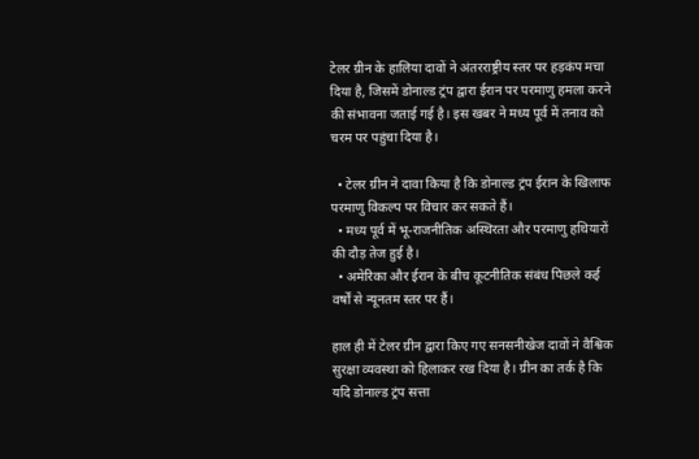टेलर ग्रीन के हालिया दावों ने अंतरराष्ट्रीय स्तर पर हड़कंप मचा दिया है, जिसमें डोनाल्ड ट्रंप द्वारा ईरान पर परमाणु हमला करने की संभावना जताई गई है। इस खबर ने मध्य पूर्व में तनाव को चरम पर पहुंचा दिया है।

  • टेलर ग्रीन ने दावा किया है कि डोनाल्ड ट्रंप ईरान के खिलाफ परमाणु विकल्प पर विचार कर सकते हैं।
  • मध्य पूर्व में भू-राजनीतिक अस्थिरता और परमाणु हथियारों की दौड़ तेज हुई है।
  • अमेरिका और ईरान के बीच कूटनीतिक संबंध पिछले कई वर्षों से न्यूनतम स्तर पर हैं।

हाल ही में टेलर ग्रीन द्वारा किए गए सनसनीखेज दावों ने वैश्विक सुरक्षा व्यवस्था को हिलाकर रख दिया है। ग्रीन का तर्क है कि यदि डोनाल्ड ट्रंप सत्ता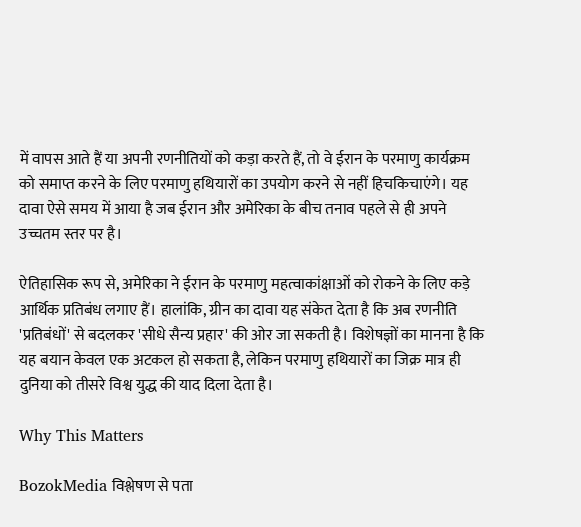में वापस आते हैं या अपनी रणनीतियों को कड़ा करते हैं, तो वे ईरान के परमाणु कार्यक्रम को समाप्त करने के लिए परमाणु हथियारों का उपयोग करने से नहीं हिचकिचाएंगे। यह दावा ऐसे समय में आया है जब ईरान और अमेरिका के बीच तनाव पहले से ही अपने उच्चतम स्तर पर है।

ऐतिहासिक रूप से, अमेरिका ने ईरान के परमाणु महत्वाकांक्षाओं को रोकने के लिए कड़े आर्थिक प्रतिबंध लगाए हैं। हालांकि, ग्रीन का दावा यह संकेत देता है कि अब रणनीति 'प्रतिबंधों' से बदलकर 'सीधे सैन्य प्रहार' की ओर जा सकती है। विशेषज्ञों का मानना है कि यह बयान केवल एक अटकल हो सकता है, लेकिन परमाणु हथियारों का जिक्र मात्र ही दुनिया को तीसरे विश्व युद्ध की याद दिला देता है।

Why This Matters

BozokMedia विश्लेषण से पता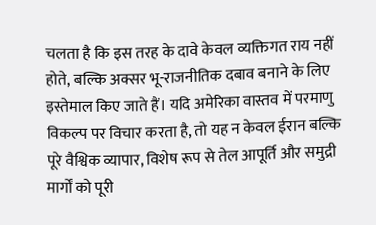चलता है कि इस तरह के दावे केवल व्यक्तिगत राय नहीं होते, बल्कि अक्सर भू-राजनीतिक दबाव बनाने के लिए इस्तेमाल किए जाते हैं। यदि अमेरिका वास्तव में परमाणु विकल्प पर विचार करता है, तो यह न केवल ईरान बल्कि पूरे वैश्विक व्यापार, विशेष रूप से तेल आपूर्ति और समुद्री मार्गों को पूरी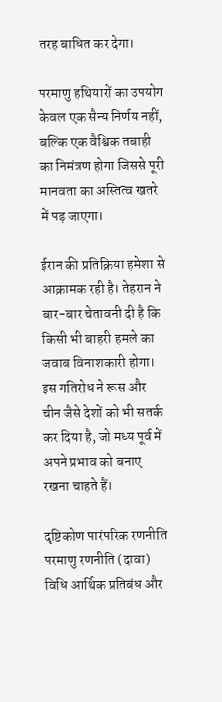तरह बाधित कर देगा।

परमाणु हथियारों का उपयोग केवल एक सैन्य निर्णय नहीं, बल्कि एक वैश्विक तबाही का निमंत्रण होगा जिससे पूरी मानवता का अस्तित्व खतरे में पड़ जाएगा।

ईरान की प्रतिक्रिया हमेशा से आक्रामक रही है। तेहरान ने बार-बार चेतावनी दी है कि किसी भी बाहरी हमले का जवाब विनाशकारी होगा। इस गतिरोध ने रूस और चीन जैसे देशों को भी सतर्क कर दिया है, जो मध्य पूर्व में अपने प्रभाव को बनाए रखना चाहते हैं।

दृष्टिकोण पारंपरिक रणनीति परमाणु रणनीति (दावा)
विधि आर्थिक प्रतिबंध और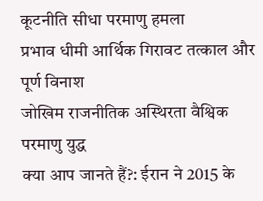कूटनीति सीधा परमाणु हमला
प्रभाव धीमी आर्थिक गिरावट तत्काल और पूर्ण विनाश
जोखिम राजनीतिक अस्थिरता वैश्विक परमाणु युद्ध
क्या आप जानते हैं?: ईरान ने 2015 के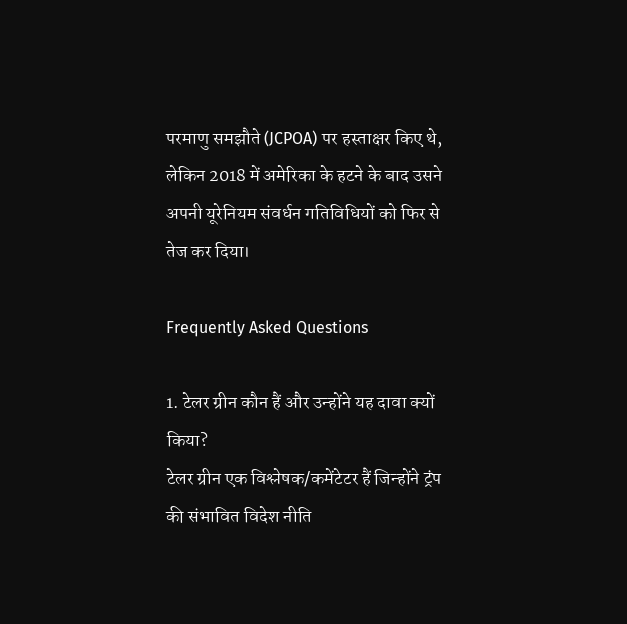परमाणु समझौते (JCPOA) पर हस्ताक्षर किए थे, लेकिन 2018 में अमेरिका के हटने के बाद उसने अपनी यूरेनियम संवर्धन गतिविधियों को फिर से तेज कर दिया।

Frequently Asked Questions

1. टेलर ग्रीन कौन हैं और उन्होंने यह दावा क्यों किया?
टेलर ग्रीन एक विश्लेषक/कमेंटेटर हैं जिन्होंने ट्रंप की संभावित विदेश नीति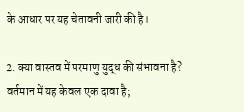के आधार पर यह चेतावनी जारी की है।

2. क्या वास्तव में परमाणु युद्ध की संभावना है?
वर्तमान में यह केवल एक दावा है;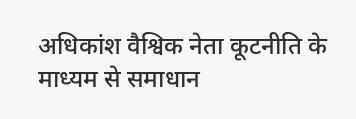अधिकांश वैश्विक नेता कूटनीति के माध्यम से समाधान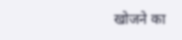खोजने का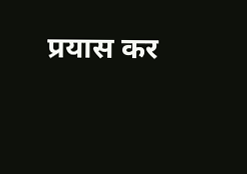प्रयास कर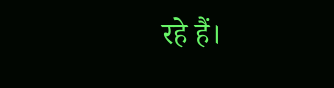रहे हैं।